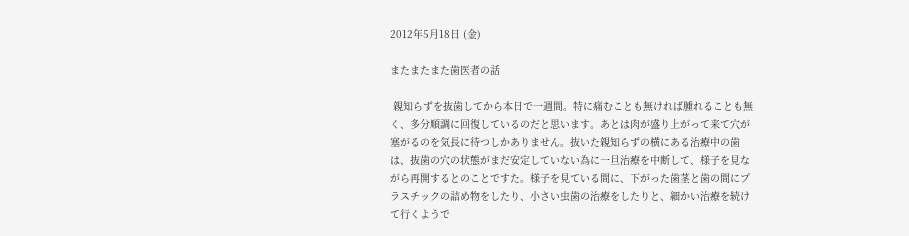2012年5月18日 (金)

またまたまた歯医者の話

 親知らずを抜歯してから本日で一週間。特に痛むことも無ければ腫れることも無く、多分順調に回復しているのだと思います。あとは肉が盛り上がって来て穴が塞がるのを気長に待つしかありません。抜いた親知らずの横にある治療中の歯は、抜歯の穴の状態がまだ安定していない為に一旦治療を中断して、様子を見ながら再開するとのことですた。様子を見ている間に、下がった歯茎と歯の間にプラスチックの詰め物をしたり、小さい虫歯の治療をしたりと、細かい治療を続けて行くようで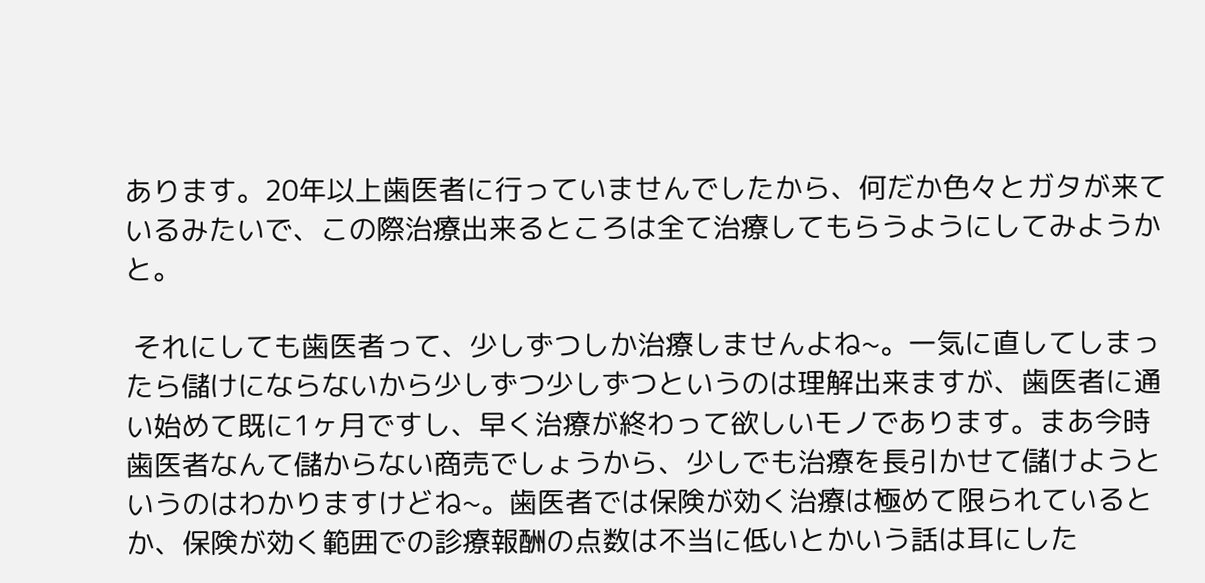あります。20年以上歯医者に行っていませんでしたから、何だか色々とガタが来ているみたいで、この際治療出来るところは全て治療してもらうようにしてみようかと。

 それにしても歯医者って、少しずつしか治療しませんよね~。一気に直してしまったら儲けにならないから少しずつ少しずつというのは理解出来ますが、歯医者に通い始めて既に1ヶ月ですし、早く治療が終わって欲しいモノであります。まあ今時歯医者なんて儲からない商売でしょうから、少しでも治療を長引かせて儲けようというのはわかりますけどね~。歯医者では保険が効く治療は極めて限られているとか、保険が効く範囲での診療報酬の点数は不当に低いとかいう話は耳にした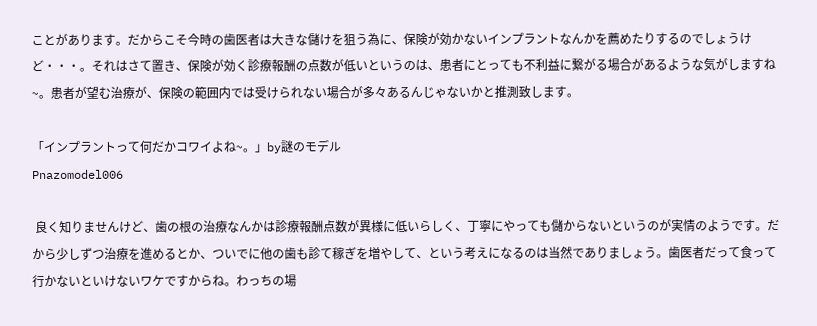ことがあります。だからこそ今時の歯医者は大きな儲けを狙う為に、保険が効かないインプラントなんかを薦めたりするのでしょうけど・・・。それはさて置き、保険が効く診療報酬の点数が低いというのは、患者にとっても不利益に繋がる場合があるような気がしますね~。患者が望む治療が、保険の範囲内では受けられない場合が多々あるんじゃないかと推測致します。

「インプラントって何だかコワイよね~。」by謎のモデル
Pnazomodel006

 良く知りませんけど、歯の根の治療なんかは診療報酬点数が異様に低いらしく、丁寧にやっても儲からないというのが実情のようです。だから少しずつ治療を進めるとか、ついでに他の歯も診て稼ぎを増やして、という考えになるのは当然でありましょう。歯医者だって食って行かないといけないワケですからね。わっちの場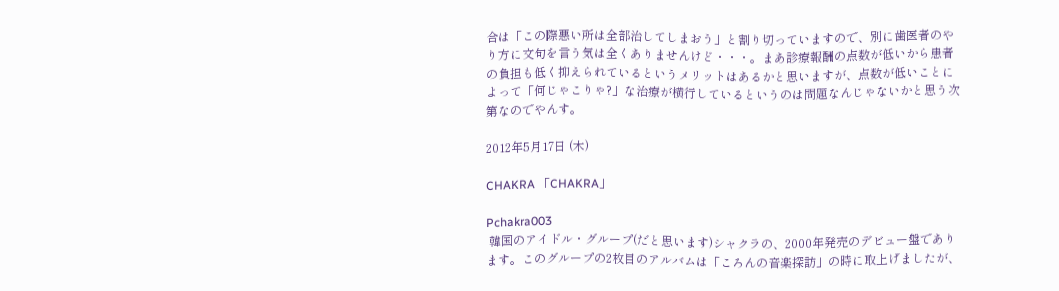合は「この際悪い所は全部治してしまおう」と割り切っていますので、別に歯医者のやり方に文句を言う気は全くありませんけど・・・。まあ診療報酬の点数が低いから患者の負担も低く抑えられているというメリットはあるかと思いますが、点数が低いことによって「何じゃこりゃ?」な治療が横行しているというのは問題なんじゃないかと思う次第なのでやんす。

2012年5月17日 (木)

CHAKRA 「CHAKRA」

Pchakra003
 韓国のアイドル・グループ(だと思います)シャクラの、2000年発売のデビュー盤であります。このグループの2枚目のアルバムは「ころんの音楽探訪」の時に取上げましたが、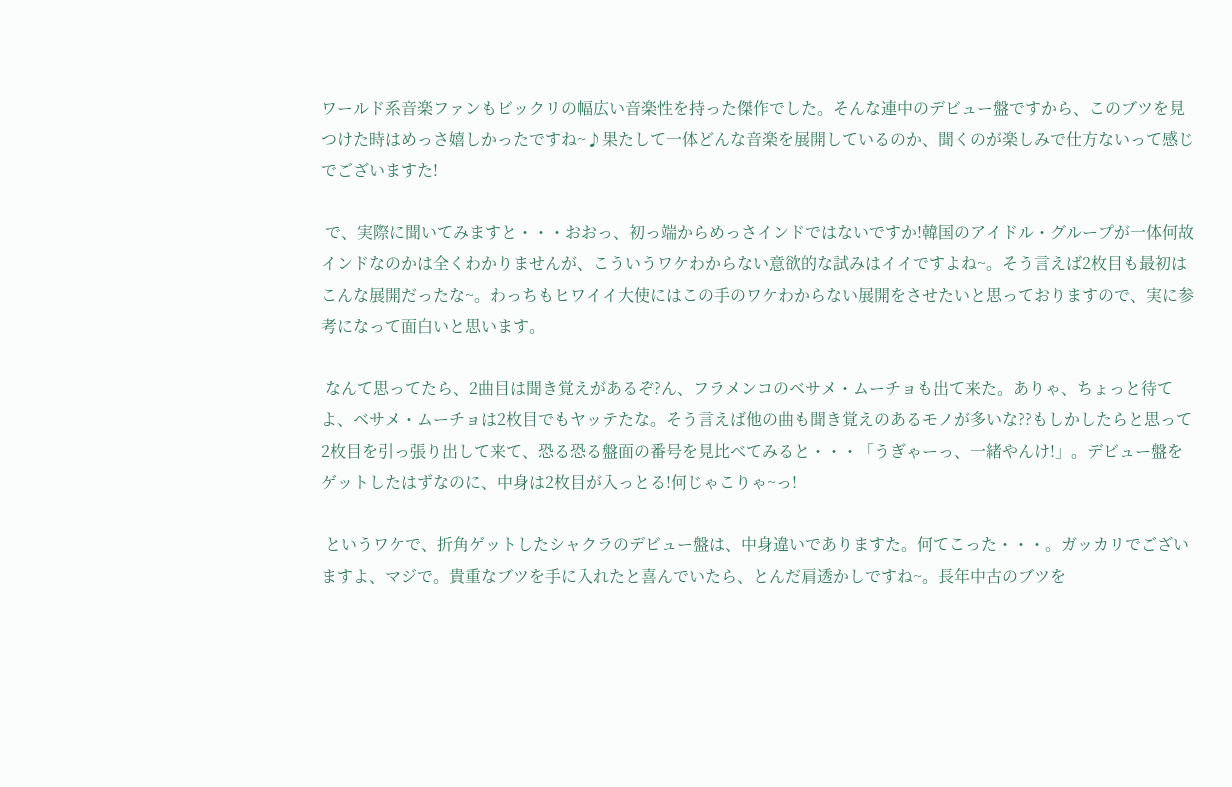ワールド系音楽ファンもビックリの幅広い音楽性を持った傑作でした。そんな連中のデビュー盤ですから、このブツを見つけた時はめっさ嬉しかったですね~♪果たして一体どんな音楽を展開しているのか、聞くのが楽しみで仕方ないって感じでございますた!

 で、実際に聞いてみますと・・・おおっ、初っ端からめっさインドではないですか!韓国のアイドル・グループが一体何故インドなのかは全くわかりませんが、こういうワケわからない意欲的な試みはイイですよね~。そう言えば2枚目も最初はこんな展開だったな~。わっちもヒワイイ大使にはこの手のワケわからない展開をさせたいと思っておりますので、実に参考になって面白いと思います。

 なんて思ってたら、2曲目は聞き覚えがあるぞ?ん、フラメンコのベサメ・ムーチョも出て来た。ありゃ、ちょっと待てよ、ベサメ・ムーチョは2枚目でもヤッテたな。そう言えば他の曲も聞き覚えのあるモノが多いな??もしかしたらと思って2枚目を引っ張り出して来て、恐る恐る盤面の番号を見比べてみると・・・「うぎゃーっ、一緒やんけ!」。デビュー盤をゲットしたはずなのに、中身は2枚目が入っとる!何じゃこりゃ~っ!

 というワケで、折角ゲットしたシャクラのデビュー盤は、中身違いでありますた。何てこった・・・。ガッカリでございますよ、マジで。貴重なブツを手に入れたと喜んでいたら、とんだ肩透かしですね~。長年中古のブツを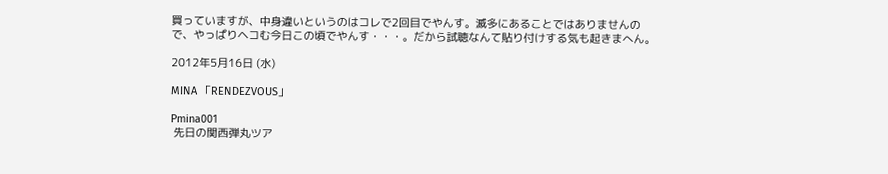買っていますが、中身違いというのはコレで2回目でやんす。滅多にあることではありませんので、やっぱりヘコむ今日この頃でやんす・・・。だから試聴なんて貼り付けする気も起きまへん。

2012年5月16日 (水)

MINA 「RENDEZVOUS」

Pmina001
 先日の関西弾丸ツア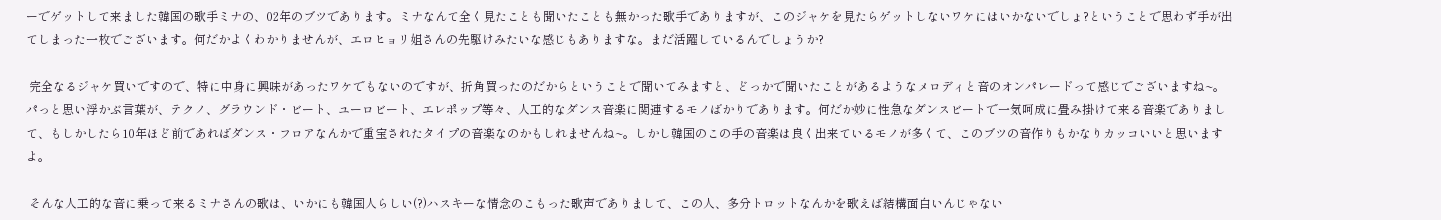ーでゲットして来ました韓国の歌手ミナの、02年のブツであります。ミナなんて全く見たことも聞いたことも無かった歌手でありますが、このジャケを見たらゲットしないワケにはいかないでしょ?ということで思わず手が出てしまった一枚でございます。何だかよくわかりませんが、エロヒョリ姐さんの先駆けみたいな感じもありますな。まだ活躍しているんでしょうか?

 完全なるジャケ買いですので、特に中身に興味があったワケでもないのですが、折角買ったのだからということで聞いてみますと、どっかで聞いたことがあるようなメロディと音のオンパレードって感じでございますね~。パっと思い浮かぶ言葉が、テクノ、グラウンド・ビート、ユーロビート、エレポップ等々、人工的なダンス音楽に関連するモノばかりであります。何だか妙に性急なダンスビートで一気呵成に畳み掛けて来る音楽でありまして、もしかしたら10年ほど前であればダンス・フロアなんかで重宝されたタイプの音楽なのかもしれませんね~。しかし韓国のこの手の音楽は良く出来ているモノが多くて、このブツの音作りもかなりカッコいいと思いますよ。

 そんな人工的な音に乗って来るミナさんの歌は、いかにも韓国人らしい(?)ハスキーな情念のこもった歌声でありまして、この人、多分トロットなんかを歌えば結構面白いんじゃない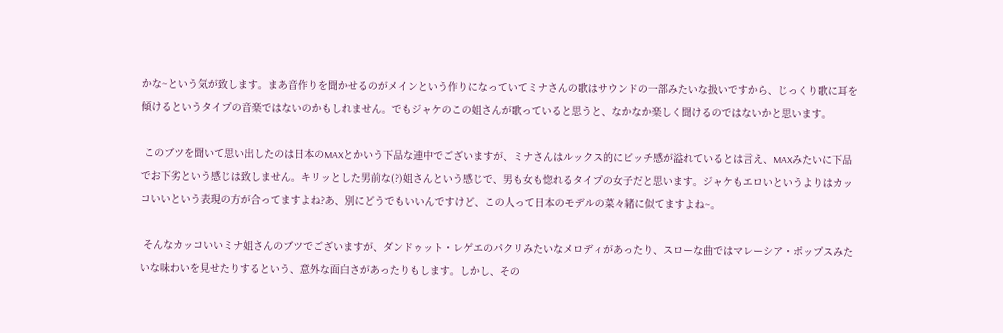かな~という気が致します。まあ音作りを聞かせるのがメインという作りになっていてミナさんの歌はサウンドの一部みたいな扱いですから、じっくり歌に耳を傾けるというタイプの音楽ではないのかもしれません。でもジャケのこの姐さんが歌っていると思うと、なかなか楽しく聞けるのではないかと思います。

 このブツを聞いて思い出したのは日本のMAXとかいう下品な連中でございますが、ミナさんはルックス的にビッチ感が溢れているとは言え、MAXみたいに下品でお下劣という感じは致しません。キリッとした男前な(?)姐さんという感じで、男も女も惚れるタイプの女子だと思います。ジャケもエロいというよりはカッコいいという表現の方が合ってますよね?あ、別にどうでもいいんですけど、この人って日本のモデルの菜々緒に似てますよね~。

 そんなカッコいいミナ姐さんのブツでございますが、ダンドゥット・レゲエのパクリみたいなメロディがあったり、スローな曲ではマレーシア・ポップスみたいな味わいを見せたりするという、意外な面白さがあったりもします。しかし、その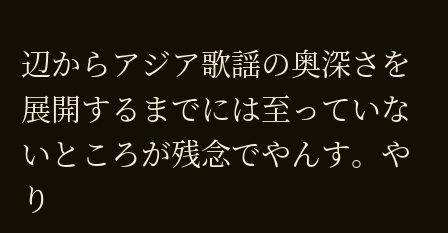辺からアジア歌謡の奥深さを展開するまでには至っていないところが残念でやんす。やり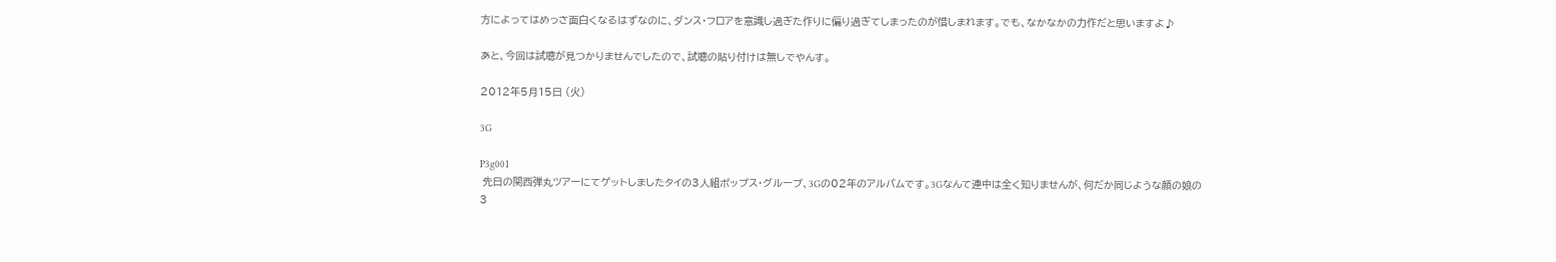方によってはめっさ面白くなるはずなのに、ダンス・フロアを意識し過ぎた作りに偏り過ぎてしまったのが惜しまれます。でも、なかなかの力作だと思いますよ♪

あと、今回は試聴が見つかりませんでしたので、試聴の貼り付けは無しでやんす。

2012年5月15日 (火)

3G

P3g001
 先日の関西弾丸ツアーにてゲットしましたタイの3人組ポップス・グループ、3Gの02年のアルバムです。3Gなんて連中は全く知りませんが、何だか同じような顔の娘の3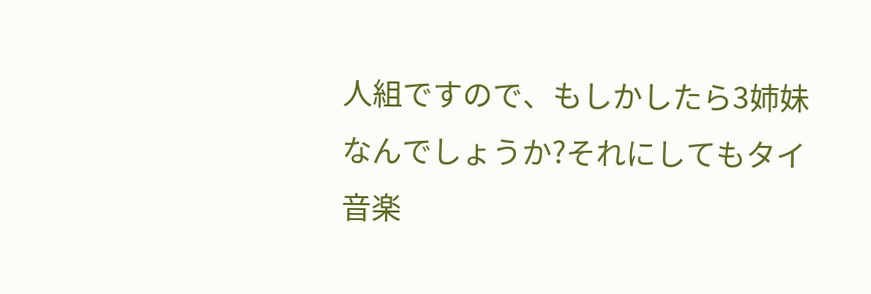人組ですので、もしかしたら3姉妹なんでしょうか?それにしてもタイ音楽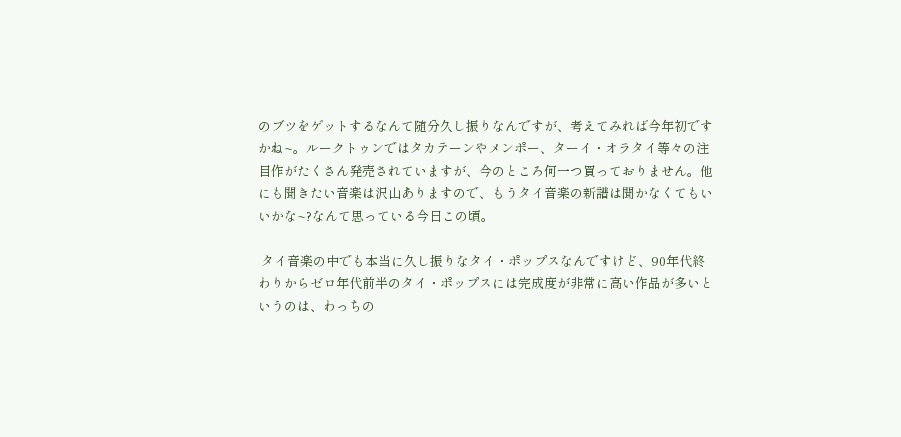のブツをゲットするなんて随分久し振りなんですが、考えてみれば今年初ですかね~。ルークトゥンではタカテーンやメンポー、ターイ・オラタイ等々の注目作がたくさん発売されていますが、今のところ何一つ買っておりません。他にも聞きたい音楽は沢山ありますので、もうタイ音楽の新譜は聞かなくてもいいかな~?なんて思っている今日この頃。

 タイ音楽の中でも本当に久し振りなタイ・ポップスなんですけど、90年代終わりからゼロ年代前半のタイ・ポップスには完成度が非常に高い作品が多いというのは、わっちの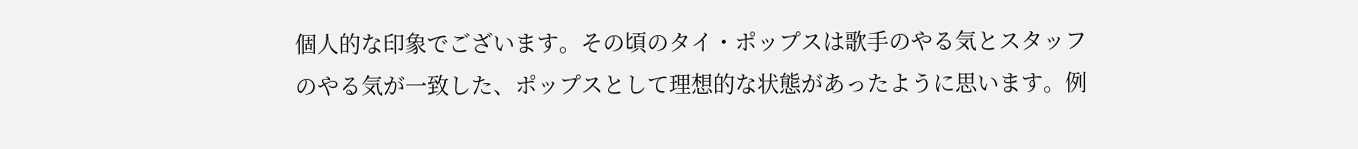個人的な印象でございます。その頃のタイ・ポップスは歌手のやる気とスタッフのやる気が一致した、ポップスとして理想的な状態があったように思います。例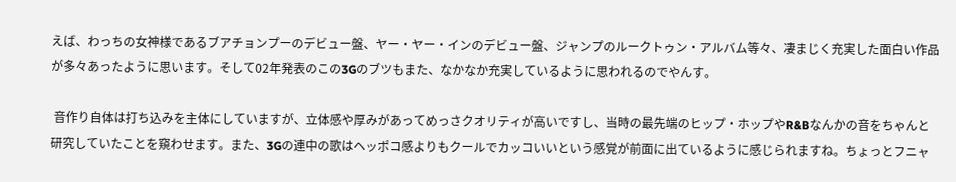えば、わっちの女神様であるブアチョンプーのデビュー盤、ヤー・ヤー・インのデビュー盤、ジャンプのルークトゥン・アルバム等々、凄まじく充実した面白い作品が多々あったように思います。そして02年発表のこの3Gのブツもまた、なかなか充実しているように思われるのでやんす。

 音作り自体は打ち込みを主体にしていますが、立体感や厚みがあってめっさクオリティが高いですし、当時の最先端のヒップ・ホップやR&Bなんかの音をちゃんと研究していたことを窺わせます。また、3Gの連中の歌はヘッポコ感よりもクールでカッコいいという感覚が前面に出ているように感じられますね。ちょっとフニャ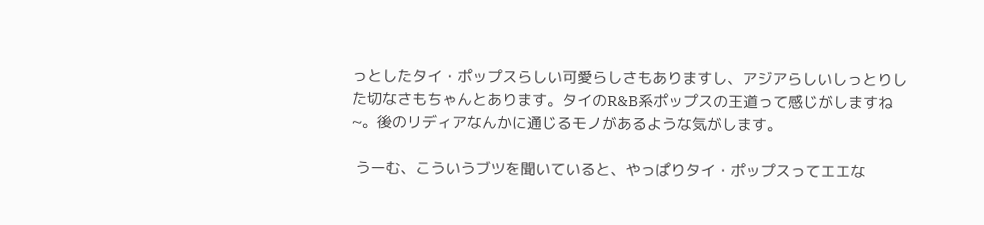っとしたタイ・ポップスらしい可愛らしさもありますし、アジアらしいしっとりした切なさもちゃんとあります。タイのR&B系ポップスの王道って感じがしますね~。後のリディアなんかに通じるモノがあるような気がします。

 うーむ、こういうブツを聞いていると、やっぱりタイ・ポップスってエエな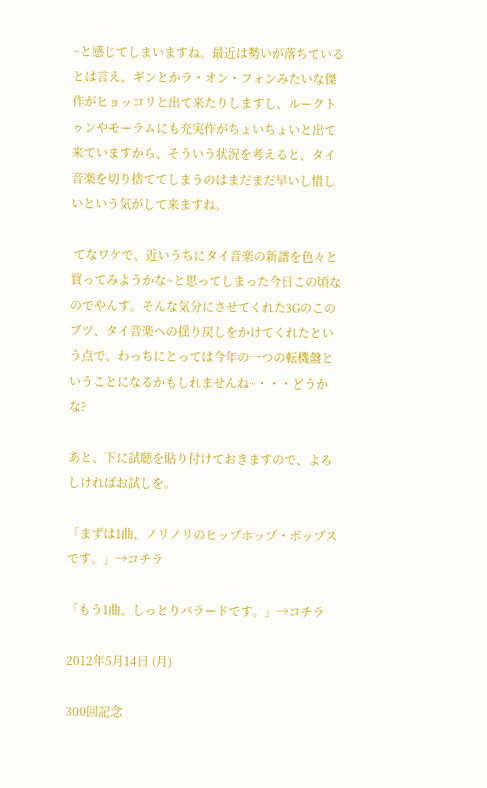~と感じてしまいますね。最近は勢いが落ちているとは言え、ギンとかラ・オン・フォンみたいな傑作がヒョッコリと出て来たりしますし、ルークトゥンやモーラムにも充実作がちょいちょいと出て来ていますから、そういう状況を考えると、タイ音楽を切り捨ててしまうのはまだまだ早いし惜しいという気がして来ますね。

 てなワケで、近いうちにタイ音楽の新譜を色々と買ってみようかな~と思ってしまった今日この頃なのでやんす。そんな気分にさせてくれた3Gのこのブツ、タイ音楽への揺り戻しをかけてくれたという点で、わっちにとっては今年の一つの転機盤ということになるかもしれませんね~・・・どうかな?

あと、下に試聴を貼り付けておきますので、よろしければお試しを。

「まずは1曲、ノリノリのヒップホップ・ポップスです。」→コチラ

「もう1曲、しっとりバラードです。」→コチラ

2012年5月14日 (月)

300回記念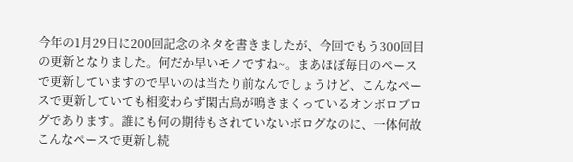今年の1月29日に200回記念のネタを書きましたが、今回でもう300回目の更新となりました。何だか早いモノですね~。まあほぼ毎日のペースで更新していますので早いのは当たり前なんでしょうけど、こんなペースで更新していても相変わらず閑古鳥が鳴きまくっているオンボロブログであります。誰にも何の期待もされていないボログなのに、一体何故こんなペースで更新し続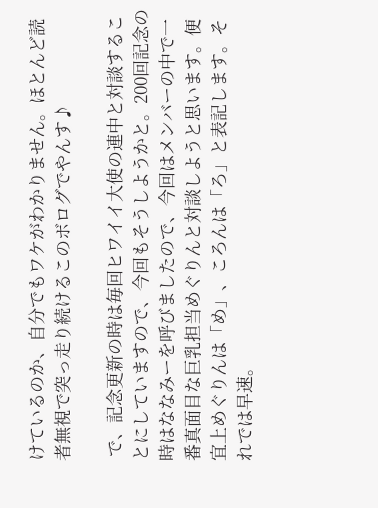けているのか、自分でもワケがわかりません。ほとんど読者無視で突っ走り続けるこのボログでやんす♪

 で、記念更新の時は毎回ヒワイイ大使の連中と対談することにしていますので、今回もそうしようかと。200回記念の時はななみーを呼びましたので、今回はメンバーの中で一番真面目な巨乳担当めぐりんと対談しようと思います。便宜上めぐりんは「め」、ころんは「ろ」と表記します。それでは早速。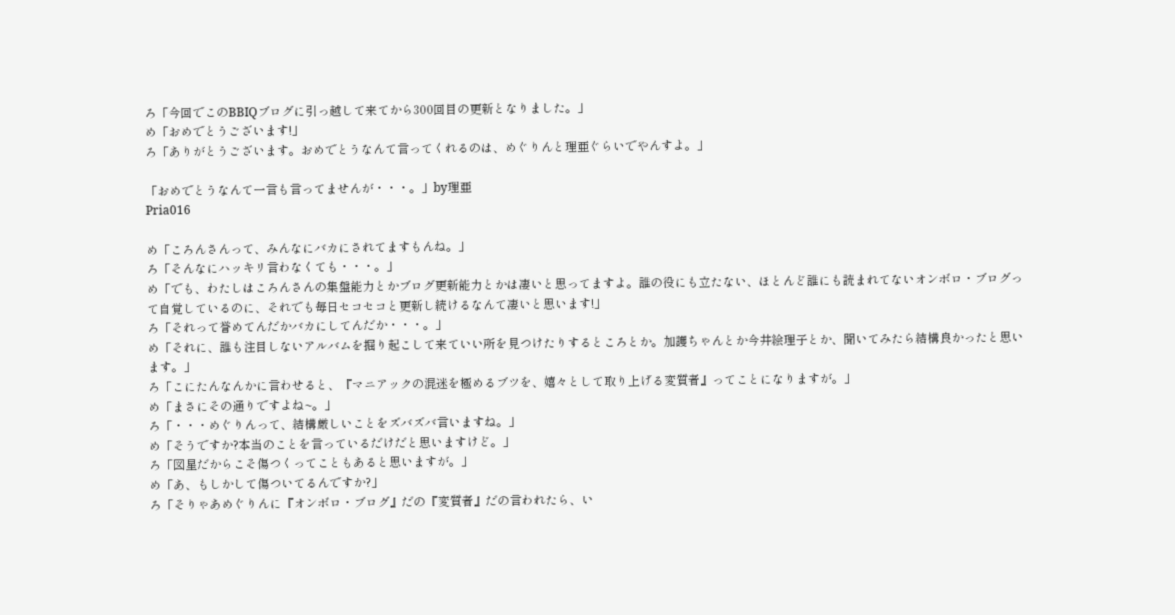ろ「今回でこのBBIQブログに引っ越して来てから300回目の更新となりました。」
め「おめでとうございます!」
ろ「ありがとうございます。おめでとうなんて言ってくれるのは、めぐりんと理亜ぐらいでやんすよ。」

「おめでとうなんて一言も言ってませんが・・・。」by理亜
Pria016

め「ころんさんって、みんなにバカにされてますもんね。」
ろ「そんなにハッキリ言わなくても・・・。」
め「でも、わたしはころんさんの集盤能力とかブログ更新能力とかは凄いと思ってますよ。誰の役にも立たない、ほとんど誰にも読まれてないオンボロ・ブログって自覚しているのに、それでも毎日セコセコと更新し続けるなんて凄いと思います!」
ろ「それって誉めてんだかバカにしてんだか・・・。」
め「それに、誰も注目しないアルバムを掘り起こして来ていい所を見つけたりするところとか。加護ちゃんとか今井絵理子とか、聞いてみたら結構良かったと思います。」
ろ「こにたんなんかに言わせると、『マニアックの混迷を極めるブツを、嬉々として取り上げる変質者』ってことになりますが。」
め「まさにその通りですよね~。」
ろ「・・・めぐりんって、結構厳しいことをズバズバ言いますね。」
め「そうですか?本当のことを言っているだけだと思いますけど。」
ろ「図星だからこそ傷つくってこともあると思いますが。」
め「あ、もしかして傷ついてるんですか?」
ろ「そりゃあめぐりんに『オンボロ・ブログ』だの『変質者』だの言われたら、い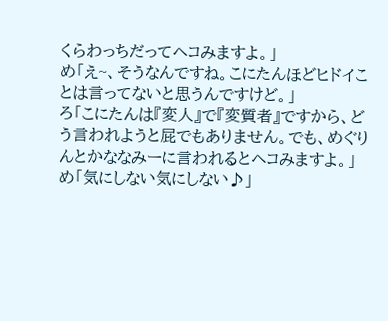くらわっちだってヘコみますよ。」
め「え~、そうなんですね。こにたんほどヒドイことは言ってないと思うんですけど。」
ろ「こにたんは『変人』で『変質者』ですから、どう言われようと屁でもありません。でも、めぐりんとかななみーに言われるとヘコみますよ。」
め「気にしない気にしない♪」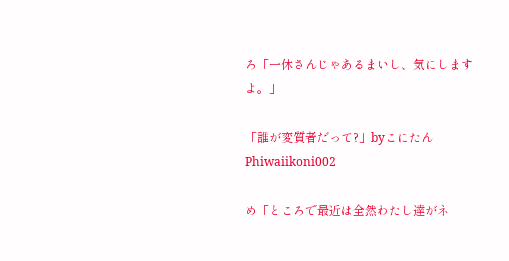ろ「一休さんじゃあるまいし、気にしますよ。」

「誰が変質者だって?」byこにたん
Phiwaiikoni002

め「ところで最近は全然わたし達がネ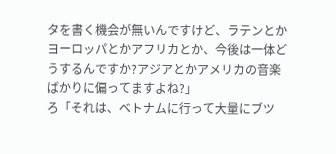タを書く機会が無いんですけど、ラテンとかヨーロッパとかアフリカとか、今後は一体どうするんですか?アジアとかアメリカの音楽ばかりに偏ってますよね?」
ろ「それは、ベトナムに行って大量にブツ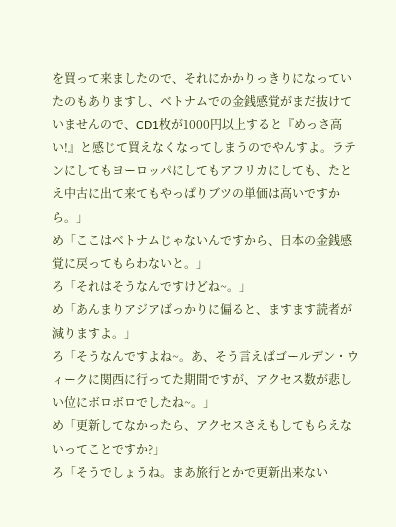を買って来ましたので、それにかかりっきりになっていたのもありますし、ベトナムでの金銭感覚がまだ抜けていませんので、CD1枚が1000円以上すると『めっさ高い!』と感じて買えなくなってしまうのでやんすよ。ラテンにしてもヨーロッパにしてもアフリカにしても、たとえ中古に出て来てもやっぱりブツの単価は高いですから。」
め「ここはベトナムじゃないんですから、日本の金銭感覚に戻ってもらわないと。」
ろ「それはそうなんですけどね~。」
め「あんまりアジアばっかりに偏ると、ますます読者が減りますよ。」
ろ「そうなんですよね~。あ、そう言えばゴールデン・ウィークに関西に行ってた期間ですが、アクセス数が悲しい位にボロボロでしたね~。」
め「更新してなかったら、アクセスさえもしてもらえないってことですか?」
ろ「そうでしょうね。まあ旅行とかで更新出来ない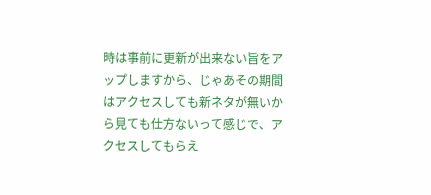時は事前に更新が出来ない旨をアップしますから、じゃあその期間はアクセスしても新ネタが無いから見ても仕方ないって感じで、アクセスしてもらえ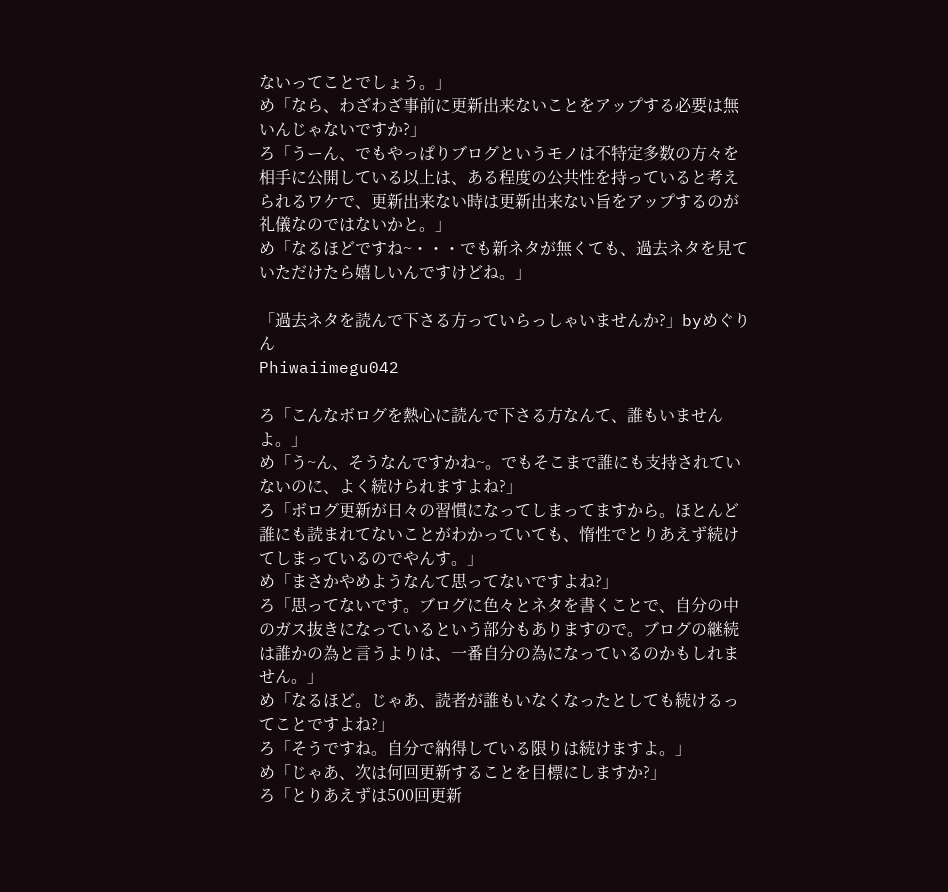ないってことでしょう。」
め「なら、わざわざ事前に更新出来ないことをアップする必要は無いんじゃないですか?」
ろ「うーん、でもやっぱりブログというモノは不特定多数の方々を相手に公開している以上は、ある程度の公共性を持っていると考えられるワケで、更新出来ない時は更新出来ない旨をアップするのが礼儀なのではないかと。」
め「なるほどですね~・・・でも新ネタが無くても、過去ネタを見ていただけたら嬉しいんですけどね。」

「過去ネタを読んで下さる方っていらっしゃいませんか?」byめぐりん
Phiwaiimegu042

ろ「こんなボログを熱心に読んで下さる方なんて、誰もいませんよ。」
め「う~ん、そうなんですかね~。でもそこまで誰にも支持されていないのに、よく続けられますよね?」
ろ「ボログ更新が日々の習慣になってしまってますから。ほとんど誰にも読まれてないことがわかっていても、惰性でとりあえず続けてしまっているのでやんす。」
め「まさかやめようなんて思ってないですよね?」
ろ「思ってないです。ブログに色々とネタを書くことで、自分の中のガス抜きになっているという部分もありますので。ブログの継続は誰かの為と言うよりは、一番自分の為になっているのかもしれません。」
め「なるほど。じゃあ、読者が誰もいなくなったとしても続けるってことですよね?」
ろ「そうですね。自分で納得している限りは続けますよ。」
め「じゃあ、次は何回更新することを目標にしますか?」
ろ「とりあえずは500回更新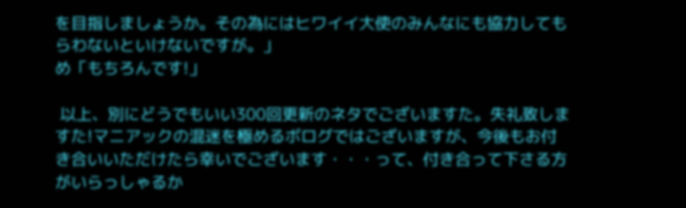を目指しましょうか。その為にはヒワイイ大使のみんなにも協力してもらわないといけないですが。」
め「もちろんです!」

 以上、別にどうでもいい300回更新のネタでございますた。失礼致しますた!マニアックの混迷を極めるボログではございますが、今後もお付き合いいただけたら幸いでございます・・・って、付き合って下さる方がいらっしゃるか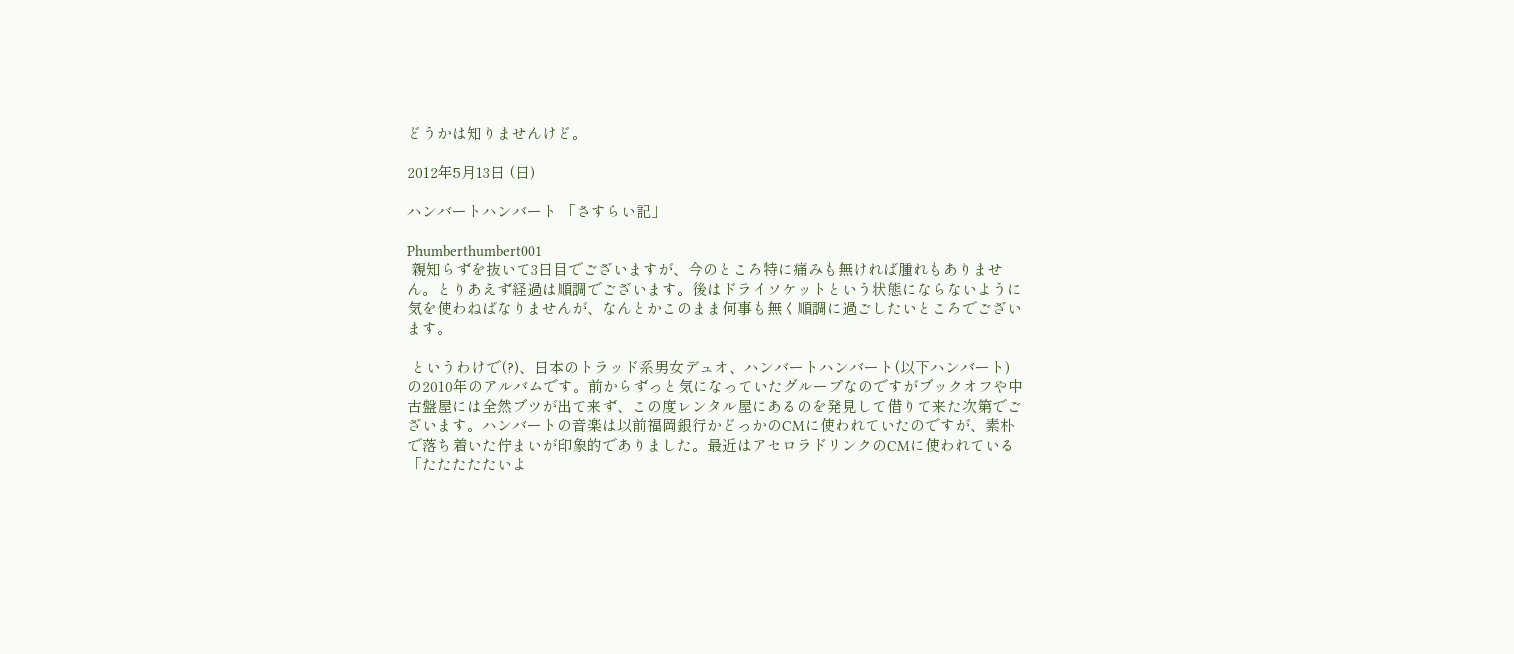どうかは知りませんけど。

2012年5月13日 (日)

ハンバートハンバート 「さすらい記」

Phumberthumbert001
 親知らずを抜いて3日目でございますが、今のところ特に痛みも無ければ腫れもありません。とりあえず経過は順調でございます。後はドライソケットという状態にならないように気を使わねばなりませんが、なんとかこのまま何事も無く順調に過ごしたいところでございます。

 というわけで(?)、日本のトラッド系男女デュオ、ハンバートハンバート(以下ハンバート)の2010年のアルバムです。前からずっと気になっていたグループなのですがブックオフや中古盤屋には全然ブツが出て来ず、この度レンタル屋にあるのを発見して借りて来た次第でございます。ハンバートの音楽は以前福岡銀行かどっかのCMに使われていたのですが、素朴で落ち着いた佇まいが印象的でありました。最近はアセロラドリンクのCMに使われている「たたたたたいよ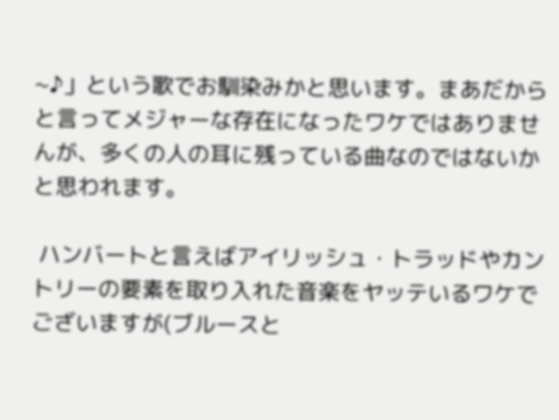~♪」という歌でお馴染みかと思います。まあだからと言ってメジャーな存在になったワケではありませんが、多くの人の耳に残っている曲なのではないかと思われます。

 ハンバートと言えばアイリッシュ・トラッドやカントリーの要素を取り入れた音楽をヤッテいるワケでございますが(ブルースと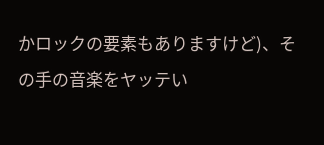かロックの要素もありますけど)、その手の音楽をヤッテい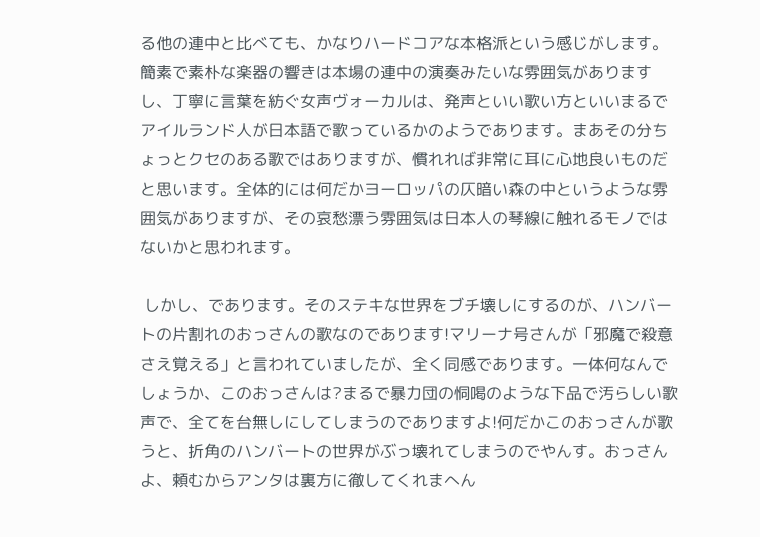る他の連中と比べても、かなりハードコアな本格派という感じがします。簡素で素朴な楽器の響きは本場の連中の演奏みたいな雰囲気がありますし、丁寧に言葉を紡ぐ女声ヴォーカルは、発声といい歌い方といいまるでアイルランド人が日本語で歌っているかのようであります。まあその分ちょっとクセのある歌ではありますが、慣れれば非常に耳に心地良いものだと思います。全体的には何だかヨーロッパの仄暗い森の中というような雰囲気がありますが、その哀愁漂う雰囲気は日本人の琴線に触れるモノではないかと思われます。

 しかし、であります。そのステキな世界をブチ壊しにするのが、ハンバートの片割れのおっさんの歌なのであります!マリーナ号さんが「邪魔で殺意さえ覚える」と言われていましたが、全く同感であります。一体何なんでしょうか、このおっさんは?まるで暴力団の恫喝のような下品で汚らしい歌声で、全てを台無しにしてしまうのでありますよ!何だかこのおっさんが歌うと、折角のハンバートの世界がぶっ壊れてしまうのでやんす。おっさんよ、頼むからアンタは裏方に徹してくれまへん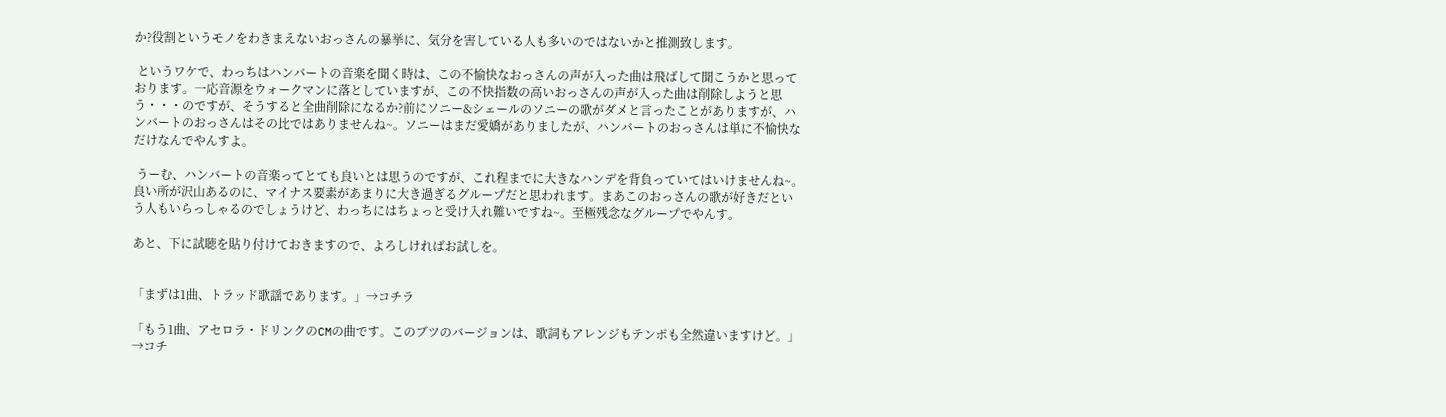か?役割というモノをわきまえないおっさんの暴挙に、気分を害している人も多いのではないかと推測致します。

 というワケで、わっちはハンバートの音楽を聞く時は、この不愉快なおっさんの声が入った曲は飛ばして聞こうかと思っております。一応音源をウォークマンに落としていますが、この不快指数の高いおっさんの声が入った曲は削除しようと思う・・・のですが、そうすると全曲削除になるか?前にソニー&シェールのソニーの歌がダメと言ったことがありますが、ハンバートのおっさんはその比ではありませんね~。ソニーはまだ愛嬌がありましたが、ハンバートのおっさんは単に不愉快なだけなんでやんすよ。

 うーむ、ハンバートの音楽ってとても良いとは思うのですが、これ程までに大きなハンデを背負っていてはいけませんね~。良い所が沢山あるのに、マイナス要素があまりに大き過ぎるグループだと思われます。まあこのおっさんの歌が好きだという人もいらっしゃるのでしょうけど、わっちにはちょっと受け入れ難いですね~。至極残念なグループでやんす。

あと、下に試聴を貼り付けておきますので、よろしければお試しを。


「まずは1曲、トラッド歌謡であります。」→コチラ

「もう1曲、アセロラ・ドリンクのCMの曲です。このブツのバージョンは、歌詞もアレンジもテンポも全然違いますけど。」→コチ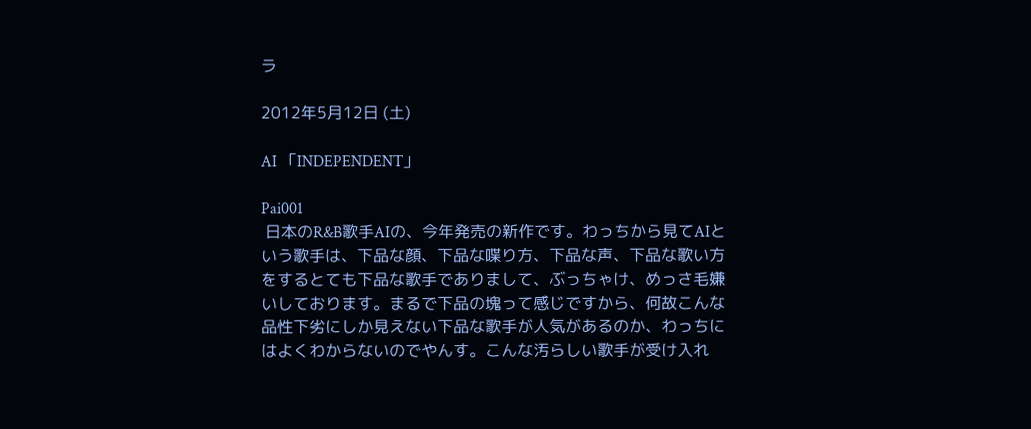ラ

2012年5月12日 (土)

AI 「INDEPENDENT」

Pai001
 日本のR&B歌手AIの、今年発売の新作です。わっちから見てAIという歌手は、下品な顔、下品な喋り方、下品な声、下品な歌い方をするとても下品な歌手でありまして、ぶっちゃけ、めっさ毛嫌いしております。まるで下品の塊って感じですから、何故こんな品性下劣にしか見えない下品な歌手が人気があるのか、わっちにはよくわからないのでやんす。こんな汚らしい歌手が受け入れ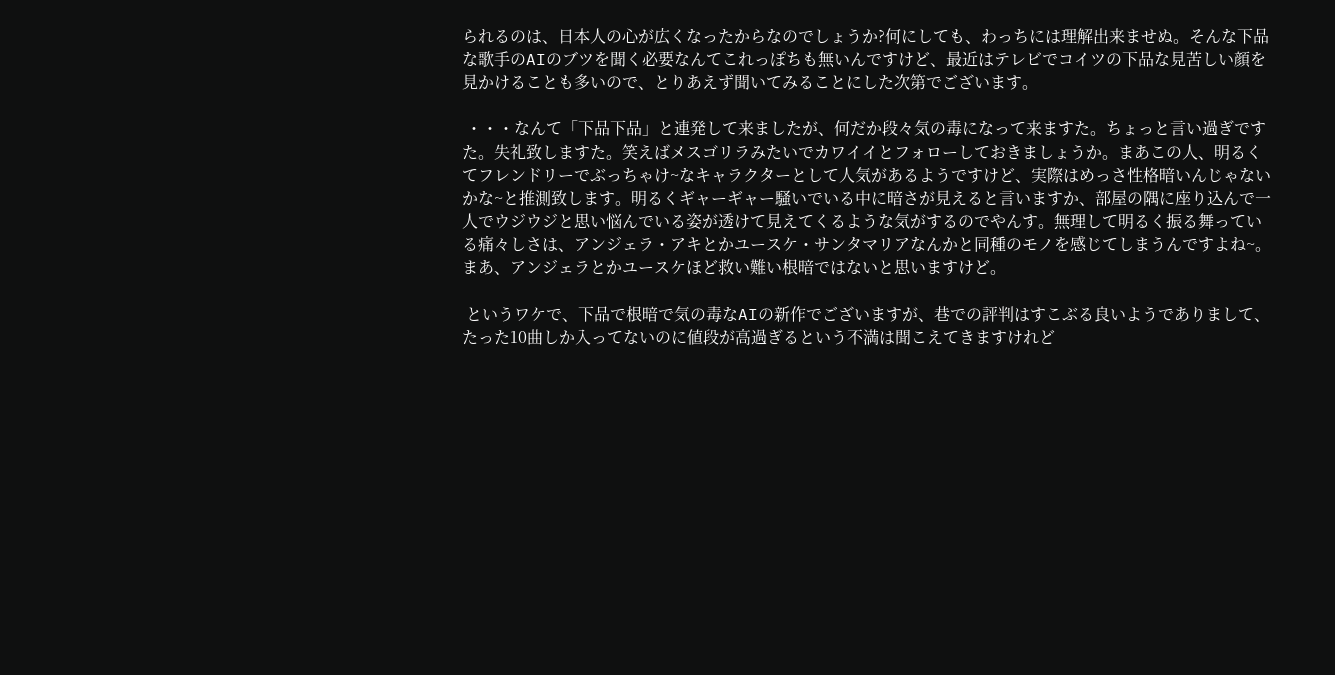られるのは、日本人の心が広くなったからなのでしょうか?何にしても、わっちには理解出来ませぬ。そんな下品な歌手のAIのブツを聞く必要なんてこれっぽちも無いんですけど、最近はテレビでコイツの下品な見苦しい顔を見かけることも多いので、とりあえず聞いてみることにした次第でございます。

 ・・・なんて「下品下品」と連発して来ましたが、何だか段々気の毒になって来ますた。ちょっと言い過ぎですた。失礼致しますた。笑えばメスゴリラみたいでカワイイとフォローしておきましょうか。まあこの人、明るくてフレンドリーでぶっちゃけ~なキャラクターとして人気があるようですけど、実際はめっさ性格暗いんじゃないかな~と推測致します。明るくギャーギャー騒いでいる中に暗さが見えると言いますか、部屋の隅に座り込んで一人でウジウジと思い悩んでいる姿が透けて見えてくるような気がするのでやんす。無理して明るく振る舞っている痛々しさは、アンジェラ・アキとかユースケ・サンタマリアなんかと同種のモノを感じてしまうんですよね~。まあ、アンジェラとかユースケほど救い難い根暗ではないと思いますけど。

 というワケで、下品で根暗で気の毒なAIの新作でございますが、巷での評判はすこぶる良いようでありまして、たった10曲しか入ってないのに値段が高過ぎるという不満は聞こえてきますけれど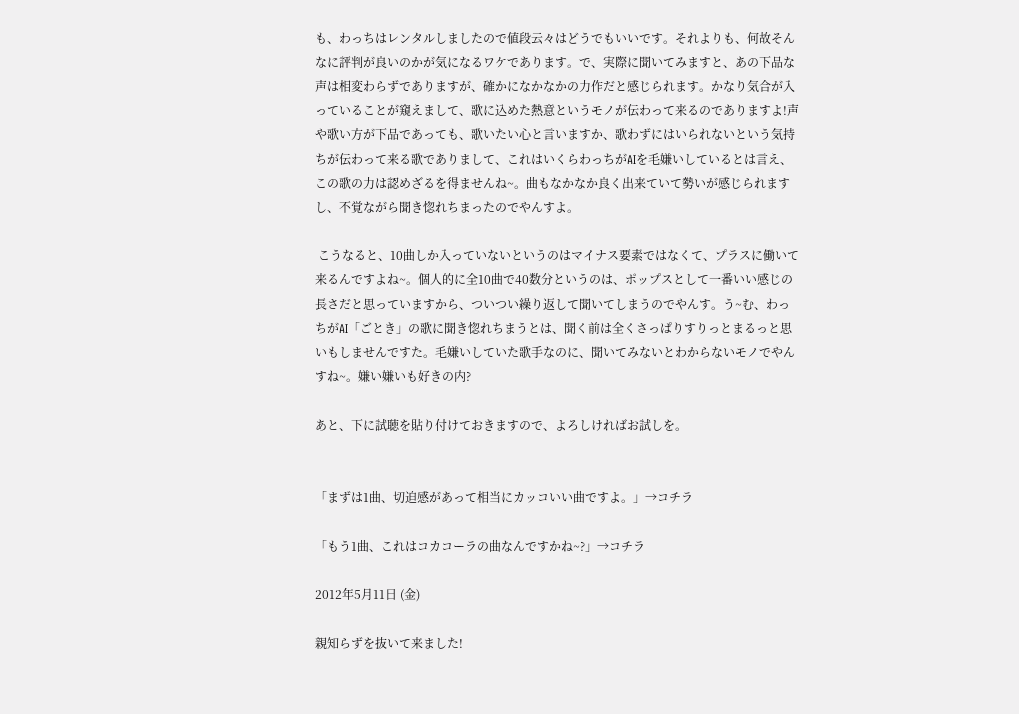も、わっちはレンタルしましたので値段云々はどうでもいいです。それよりも、何故そんなに評判が良いのかが気になるワケであります。で、実際に聞いてみますと、あの下品な声は相変わらずでありますが、確かになかなかの力作だと感じられます。かなり気合が入っていることが窺えまして、歌に込めた熱意というモノが伝わって来るのでありますよ!声や歌い方が下品であっても、歌いたい心と言いますか、歌わずにはいられないという気持ちが伝わって来る歌でありまして、これはいくらわっちがAIを毛嫌いしているとは言え、この歌の力は認めざるを得ませんね~。曲もなかなか良く出来ていて勢いが感じられますし、不覚ながら聞き惚れちまったのでやんすよ。

 こうなると、10曲しか入っていないというのはマイナス要素ではなくて、プラスに働いて来るんですよね~。個人的に全10曲で40数分というのは、ポップスとして一番いい感じの長さだと思っていますから、ついつい繰り返して聞いてしまうのでやんす。う~む、わっちがAI「ごとき」の歌に聞き惚れちまうとは、聞く前は全くさっぱりすりっとまるっと思いもしませんですた。毛嫌いしていた歌手なのに、聞いてみないとわからないモノでやんすね~。嫌い嫌いも好きの内?

あと、下に試聴を貼り付けておきますので、よろしければお試しを。


「まずは1曲、切迫感があって相当にカッコいい曲ですよ。」→コチラ

「もう1曲、これはコカコーラの曲なんですかね~?」→コチラ

2012年5月11日 (金)

親知らずを抜いて来ました!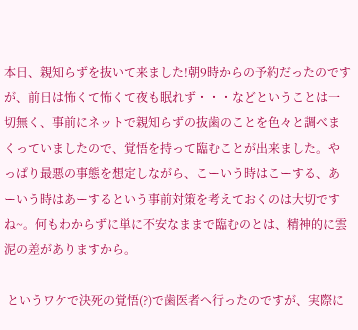本日、親知らずを抜いて来ました!朝9時からの予約だったのですが、前日は怖くて怖くて夜も眠れず・・・などということは一切無く、事前にネットで親知らずの抜歯のことを色々と調べまくっていましたので、覚悟を持って臨むことが出来ました。やっぱり最悪の事態を想定しながら、こーいう時はこーする、あーいう時はあーするという事前対策を考えておくのは大切ですね~。何もわからずに単に不安なままで臨むのとは、精神的に雲泥の差がありますから。

 というワケで決死の覚悟(?)で歯医者へ行ったのですが、実際に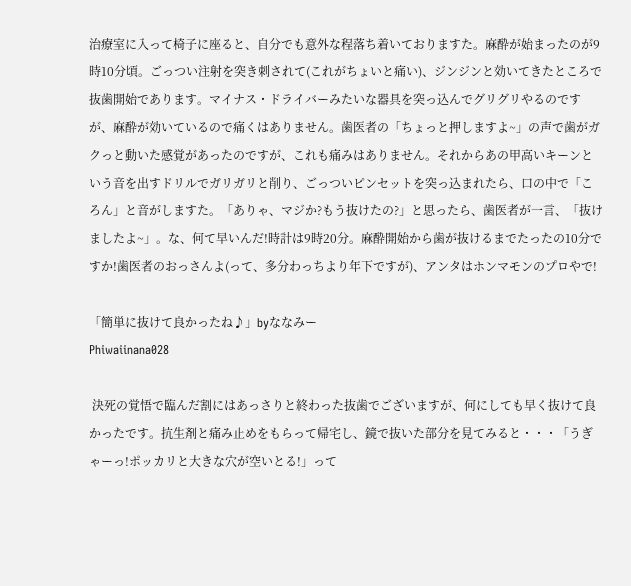治療室に入って椅子に座ると、自分でも意外な程落ち着いておりますた。麻酔が始まったのが9時10分頃。ごっつい注射を突き刺されて(これがちょいと痛い)、ジンジンと効いてきたところで抜歯開始であります。マイナス・ドライバーみたいな器具を突っ込んでグリグリやるのですが、麻酔が効いているので痛くはありません。歯医者の「ちょっと押しますよ~」の声で歯がガクっと動いた感覚があったのですが、これも痛みはありません。それからあの甲高いキーンという音を出すドリルでガリガリと削り、ごっついピンセットを突っ込まれたら、口の中で「ころん」と音がしますた。「ありゃ、マジか?もう抜けたの?」と思ったら、歯医者が一言、「抜けましたよ~」。な、何て早いんだ!時計は9時20分。麻酔開始から歯が抜けるまでたったの10分ですか!歯医者のおっさんよ(って、多分わっちより年下ですが)、アンタはホンマモンのプロやで!

「簡単に抜けて良かったね♪」byななみー
Phiwaiinana028

 決死の覚悟で臨んだ割にはあっさりと終わった抜歯でございますが、何にしても早く抜けて良かったです。抗生剤と痛み止めをもらって帰宅し、鏡で抜いた部分を見てみると・・・「うぎゃーっ!ポッカリと大きな穴が空いとる!」って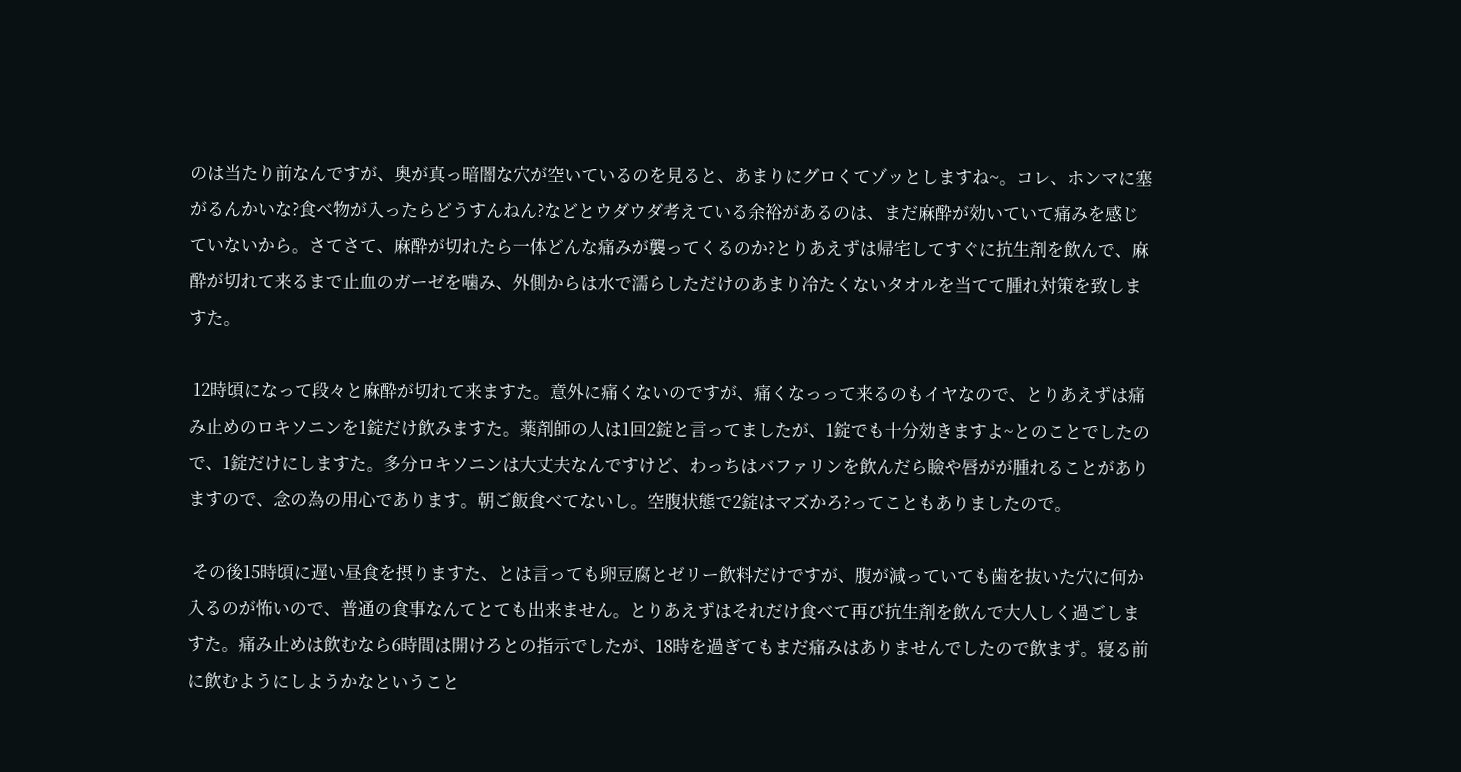のは当たり前なんですが、奥が真っ暗闇な穴が空いているのを見ると、あまりにグロくてゾッとしますね~。コレ、ホンマに塞がるんかいな?食べ物が入ったらどうすんねん?などとウダウダ考えている余裕があるのは、まだ麻酔が効いていて痛みを感じていないから。さてさて、麻酔が切れたら一体どんな痛みが襲ってくるのか?とりあえずは帰宅してすぐに抗生剤を飲んで、麻酔が切れて来るまで止血のガーゼを噛み、外側からは水で濡らしただけのあまり冷たくないタオルを当てて腫れ対策を致しますた。

 12時頃になって段々と麻酔が切れて来ますた。意外に痛くないのですが、痛くなっって来るのもイヤなので、とりあえずは痛み止めのロキソニンを1錠だけ飲みますた。薬剤師の人は1回2錠と言ってましたが、1錠でも十分効きますよ~とのことでしたので、1錠だけにしますた。多分ロキソニンは大丈夫なんですけど、わっちはバファリンを飲んだら瞼や唇がが腫れることがありますので、念の為の用心であります。朝ご飯食べてないし。空腹状態で2錠はマズかろ?ってこともありましたので。

 その後15時頃に遅い昼食を摂りますた、とは言っても卵豆腐とゼリー飲料だけですが、腹が減っていても歯を抜いた穴に何か入るのが怖いので、普通の食事なんてとても出来ません。とりあえずはそれだけ食べて再び抗生剤を飲んで大人しく過ごしますた。痛み止めは飲むなら6時間は開けろとの指示でしたが、18時を過ぎてもまだ痛みはありませんでしたので飲まず。寝る前に飲むようにしようかなということ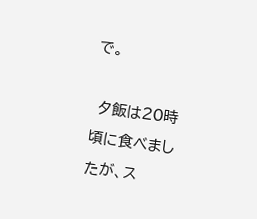で。

 夕飯は20時頃に食べましたが、ス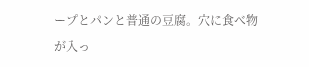ープとパンと普通の豆腐。穴に食べ物が入っ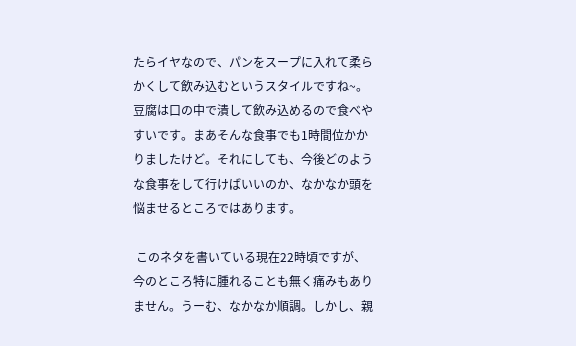たらイヤなので、パンをスープに入れて柔らかくして飲み込むというスタイルですね~。豆腐は口の中で潰して飲み込めるので食べやすいです。まあそんな食事でも1時間位かかりましたけど。それにしても、今後どのような食事をして行けばいいのか、なかなか頭を悩ませるところではあります。

 このネタを書いている現在22時頃ですが、今のところ特に腫れることも無く痛みもありません。うーむ、なかなか順調。しかし、親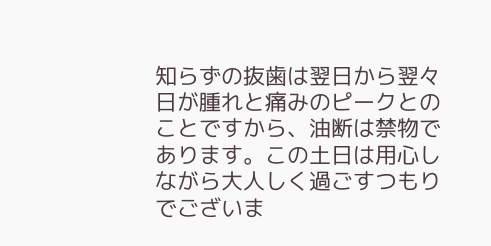知らずの抜歯は翌日から翌々日が腫れと痛みのピークとのことですから、油断は禁物であります。この土日は用心しながら大人しく過ごすつもりでございま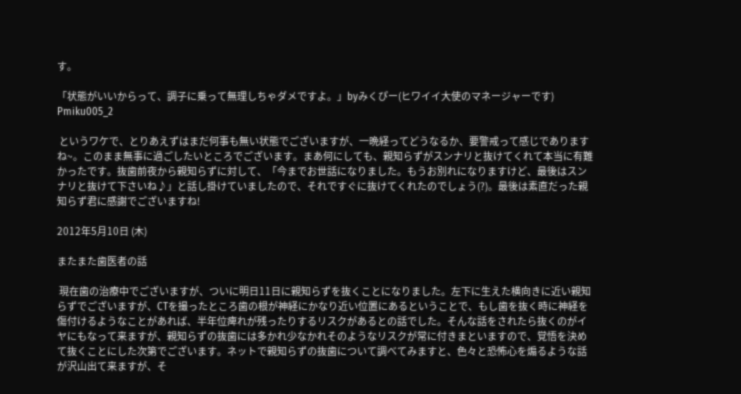す。

「状態がいいからって、調子に乗って無理しちゃダメですよ。」byみくぴー(ヒワイイ大使のマネージャーです)
Pmiku005_2

 というワケで、とりあえずはまだ何事も無い状態でございますが、一晩経ってどうなるか、要警戒って感じでありますね~。このまま無事に過ごしたいところでございます。まあ何にしても、親知らずがスンナリと抜けてくれて本当に有難かったです。抜歯前夜から親知らずに対して、「今までお世話になりました。もうお別れになりますけど、最後はスンナリと抜けて下さいね♪」と話し掛けていましたので、それですぐに抜けてくれたのでしょう(?)。最後は素直だった親知らず君に感謝でございますね!

2012年5月10日 (木)

またまた歯医者の話

 現在歯の治療中でございますが、ついに明日11日に親知らずを抜くことになりました。左下に生えた横向きに近い親知らずでございますが、CTを撮ったところ歯の根が神経にかなり近い位置にあるということで、もし歯を抜く時に神経を傷付けるようなことがあれば、半年位痺れが残ったりするリスクがあるとの話でした。そんな話をされたら抜くのがイヤにもなって来ますが、親知らずの抜歯には多かれ少なかれそのようなリスクが常に付きまといますので、覚悟を決めて抜くことにした次第でございます。ネットで親知らずの抜歯について調べてみますと、色々と恐怖心を煽るような話が沢山出て来ますが、そ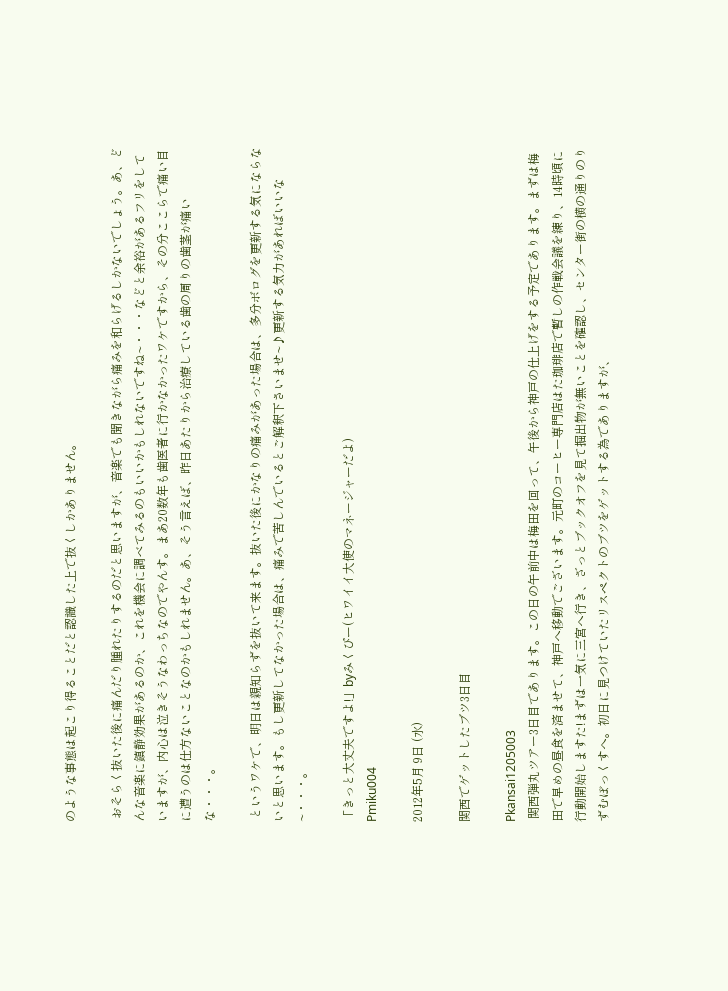のような事態は起こり得ることだと認識した上で抜くしかありません。

 おそらく抜いた後に痛んだり腫れたりするのだと思いますが、音楽でも聞きながら痛みを和らげるしかないでしょう。あ、どんな音楽に鎮静効果があるのか、これを機会に調べてみるのもいいかもしれないですね~・・・などと余裕があるフリをしていますが、内心は泣きそうなわっちなのでやんす。まあ20数年も歯医者に行かなかったワケですから、その分ここらで痛い目に遭うのは仕方ないことなのかもしれません。あ、そう言えば、昨日あたりから治療している歯の周りの歯茎が痛いな・・・。

 というワケで、明日は親知らずを抜いて来ます。抜いた後にかなりの痛みがあった場合は、多分ボログを更新する気にならないと思います。もし更新してなかった場合は、痛みで苦しんでいるとご解釈下さいませ~♪更新する気力があればいいな~・・・。

「きっと大丈夫ですよ!」byみくぴー(ヒワイイ大使のマネージャーだよ)
Pmiku004

2012年5月 9日 (水)

関西でゲットしたブツ3日目

Pkansai1205003
 関西弾丸ツアー3日目であります。この日の午前中は梅田を回って、午後から神戸の仕上げをする予定であります。まずは梅田で早めの昼食を済ませて、神戸へ移動でございます。元町のコーヒー専門店はた珈琲店で暫しの作戦会議を練り、14時頃に行動開始しますた!まずは一気に三宮へ行き、ざっとブックオフを見て掘出物が無いことを確認し、センター街の横の通りのりずむぼっくすへ。初日に見つけていたリスペクトのブツをゲットする為でありますが、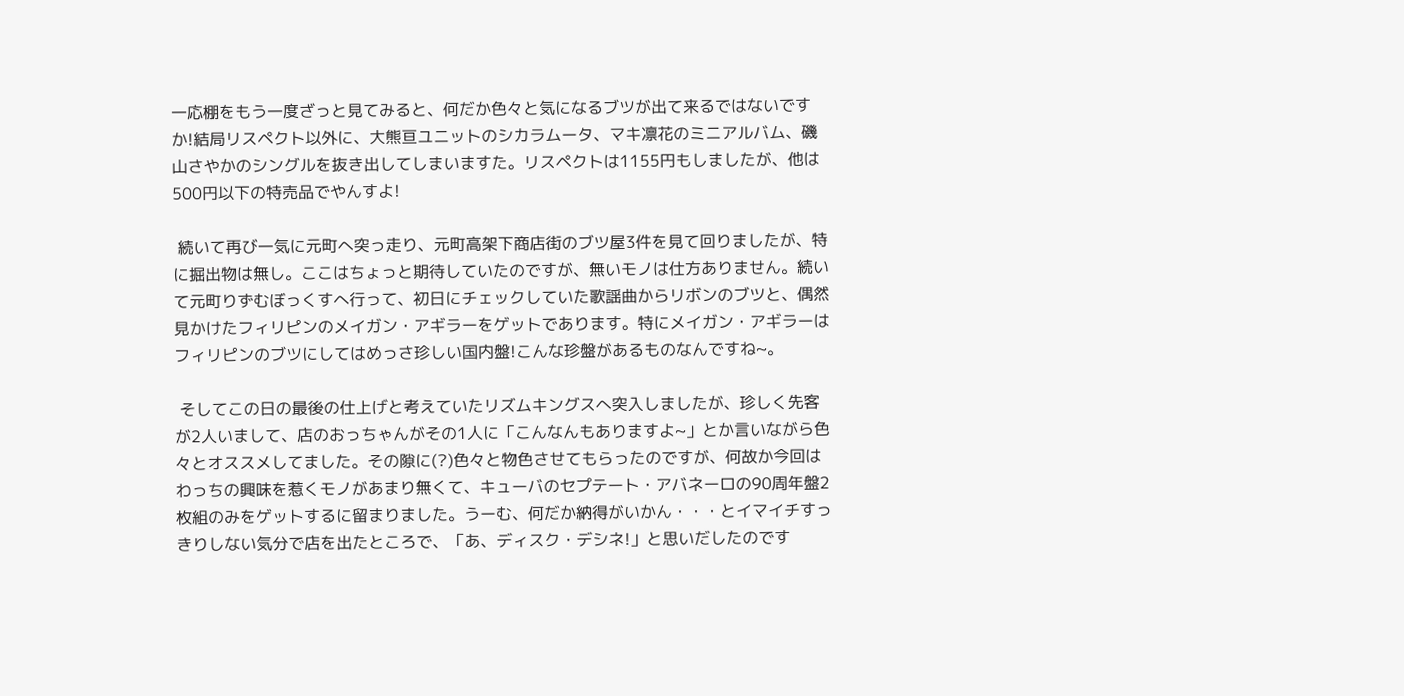一応棚をもう一度ざっと見てみると、何だか色々と気になるブツが出て来るではないですか!結局リスペクト以外に、大熊亘ユニットのシカラムータ、マキ凛花のミニアルバム、磯山さやかのシングルを抜き出してしまいますた。リスペクトは1155円もしましたが、他は500円以下の特売品でやんすよ!

 続いて再び一気に元町へ突っ走り、元町高架下商店街のブツ屋3件を見て回りましたが、特に掘出物は無し。ここはちょっと期待していたのですが、無いモノは仕方ありません。続いて元町りずむぼっくすへ行って、初日にチェックしていた歌謡曲からリボンのブツと、偶然見かけたフィリピンのメイガン・アギラーをゲットであります。特にメイガン・アギラーはフィリピンのブツにしてはめっさ珍しい国内盤!こんな珍盤があるものなんですね~。

 そしてこの日の最後の仕上げと考えていたリズムキングスへ突入しましたが、珍しく先客が2人いまして、店のおっちゃんがその1人に「こんなんもありますよ~」とか言いながら色々とオススメしてました。その隙に(?)色々と物色させてもらったのですが、何故か今回はわっちの興味を惹くモノがあまり無くて、キューバのセプテート・アバネーロの90周年盤2枚組のみをゲットするに留まりました。うーむ、何だか納得がいかん・・・とイマイチすっきりしない気分で店を出たところで、「あ、ディスク・デシネ!」と思いだしたのです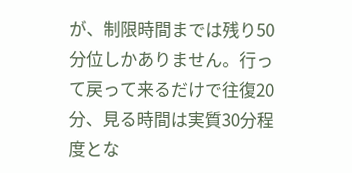が、制限時間までは残り50分位しかありません。行って戻って来るだけで往復20分、見る時間は実質30分程度とな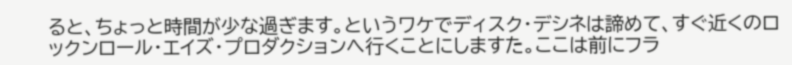ると、ちょっと時間が少な過ぎます。というワケでディスク・デシネは諦めて、すぐ近くのロックンロール・エイズ・プロダクションへ行くことにしますた。ここは前にフラ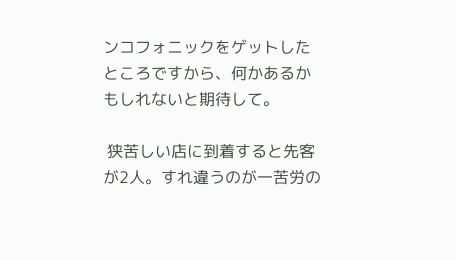ンコフォニックをゲットしたところですから、何かあるかもしれないと期待して。

 狭苦しい店に到着すると先客が2人。すれ違うのが一苦労の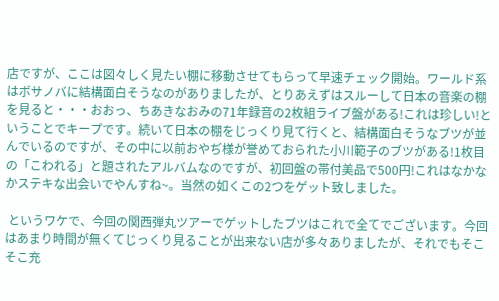店ですが、ここは図々しく見たい棚に移動させてもらって早速チェック開始。ワールド系はボサノバに結構面白そうなのがありましたが、とりあえずはスルーして日本の音楽の棚を見ると・・・おおっ、ちあきなおみの71年録音の2枚組ライブ盤がある!これは珍しい!ということでキープです。続いて日本の棚をじっくり見て行くと、結構面白そうなブツが並んでいるのですが、その中に以前おやぢ様が誉めておられた小川範子のブツがある!1枚目の「こわれる」と題されたアルバムなのですが、初回盤の帯付美品で500円!これはなかなかステキな出会いでやんすね~。当然の如くこの2つをゲット致しました。

 というワケで、今回の関西弾丸ツアーでゲットしたブツはこれで全てでございます。今回はあまり時間が無くてじっくり見ることが出来ない店が多々ありましたが、それでもそこそこ充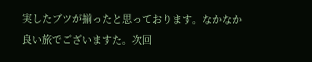実したブツが揃ったと思っております。なかなか良い旅でございますた。次回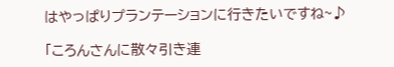はやっぱりプランテーションに行きたいですね~♪

「ころんさんに散々引き連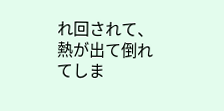れ回されて、熱が出て倒れてしま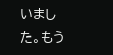いました。もう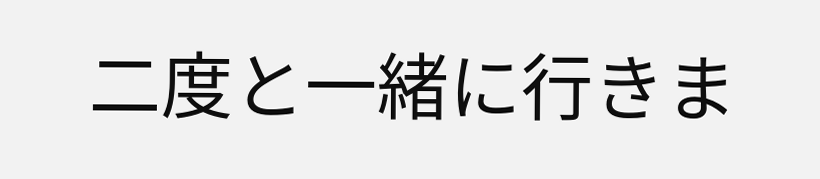二度と一緒に行きま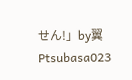せん!」by翼
Ptsubasa023